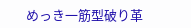めっき一筋型破り革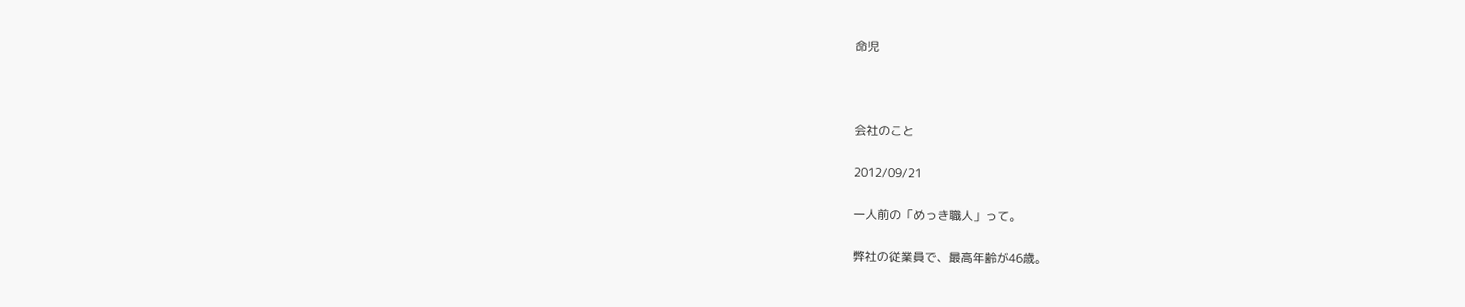命児



会社のこと

2012/09/21

一人前の「めっき職人」って。

弊社の従業員で、最高年齢が46歳。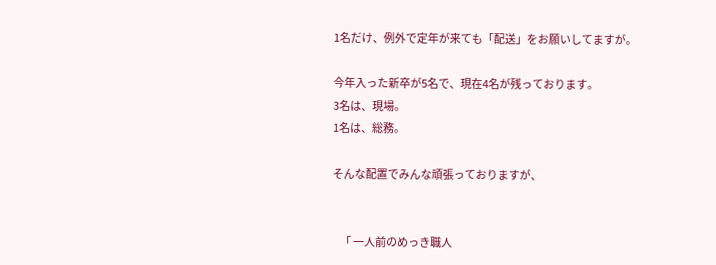1名だけ、例外で定年が来ても「配送」をお願いしてますが。

今年入った新卒が5名で、現在4名が残っております。
3名は、現場。
1名は、総務。

そんな配置でみんな頑張っておりますが、


    「 一人前のめっき職人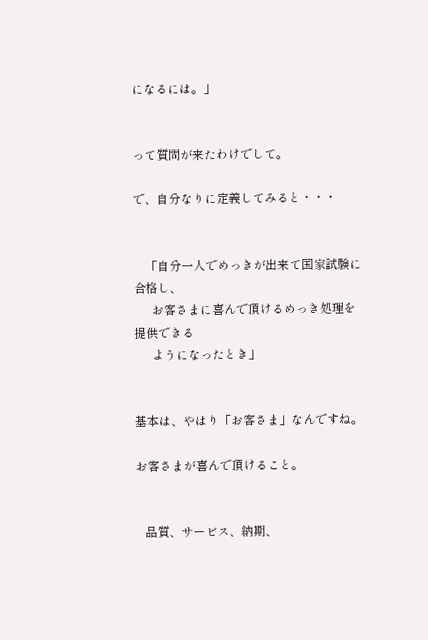になるには。」


って質問が来たわけでして。

で、自分なりに定義してみると・・・


    「自分一人でめっきが出来て国家試験に合格し、
      お客さまに喜んで頂けるめっき処理を提供できる
      ようになったとき」


基本は、やはり「お客さま」なんですね。

お客さまが喜んで頂けること。


   品質、サービス、納期、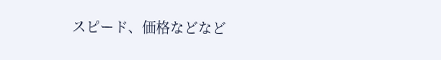スピード、価格などなど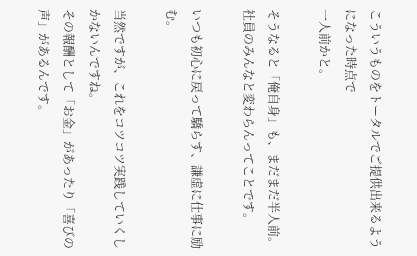こういうものをトータルでご提供出来るようになった時点で
一人前かと。

そうなると「俺自身」も、まだまだ半人前。
社員のみんなと変わらんってことです。

いつも初心に戻って驕らす、謙虚に仕事に励む。

当然ですが、これをコツコツ実践していくしかないんですね。
その報酬として「お金」があったり「喜びの声」があるんです。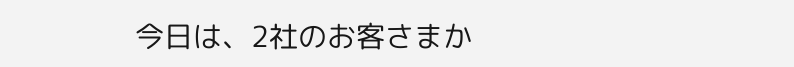今日は、2社のお客さまか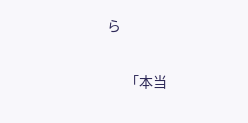ら


      「本当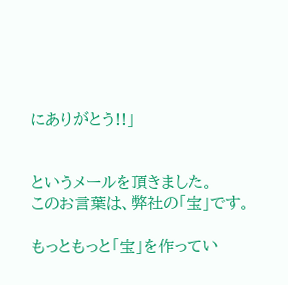にありがとう!!」


というメールを頂きました。
このお言葉は、弊社の「宝」です。

もっともっと「宝」を作ってい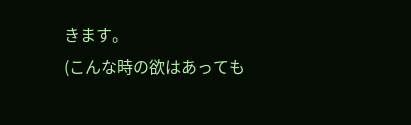きます。
(こんな時の欲はあっても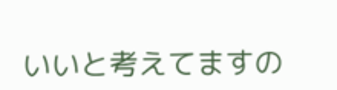いいと考えてますの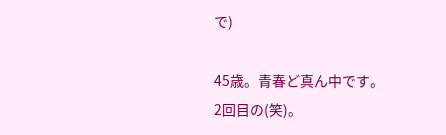で)

45歳。青春ど真ん中です。
2回目の(笑)。